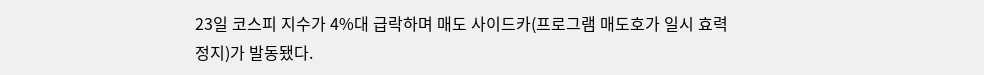23일 코스피 지수가 4%대 급락하며 매도 사이드카(프로그램 매도호가 일시 효력정지)가 발동됐다.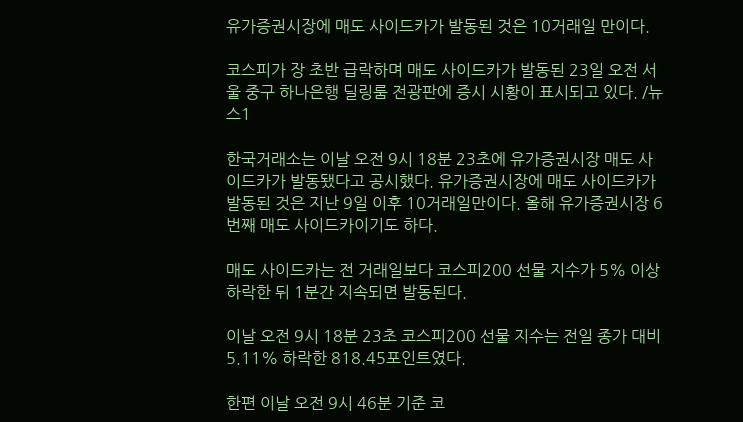유가증권시장에 매도 사이드카가 발동된 것은 10거래일 만이다.

코스피가 장 초반 급락하며 매도 사이드카가 발동된 23일 오전 서울 중구 하나은행 딜링룸 전광판에 증시 시황이 표시되고 있다. /뉴스1

한국거래소는 이날 오전 9시 18분 23초에 유가증권시장 매도 사이드카가 발동됐다고 공시했다. 유가증권시장에 매도 사이드카가 발동된 것은 지난 9일 이후 10거래일만이다. 올해 유가증권시장 6번째 매도 사이드카이기도 하다.

매도 사이드카는 전 거래일보다 코스피200 선물 지수가 5% 이상 하락한 뒤 1분간 지속되면 발동된다.

이날 오전 9시 18분 23초 코스피200 선물 지수는 전일 종가 대비 5.11% 하락한 818.45포인트였다.

한편 이날 오전 9시 46분 기준 코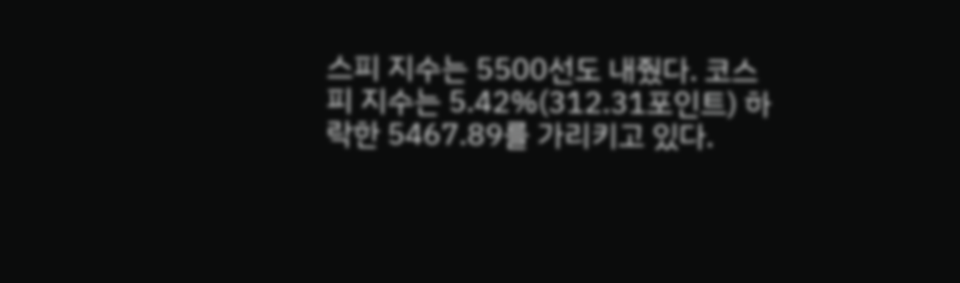스피 지수는 5500선도 내줬다. 코스피 지수는 5.42%(312.31포인트) 하락한 5467.89를 가리키고 있다.